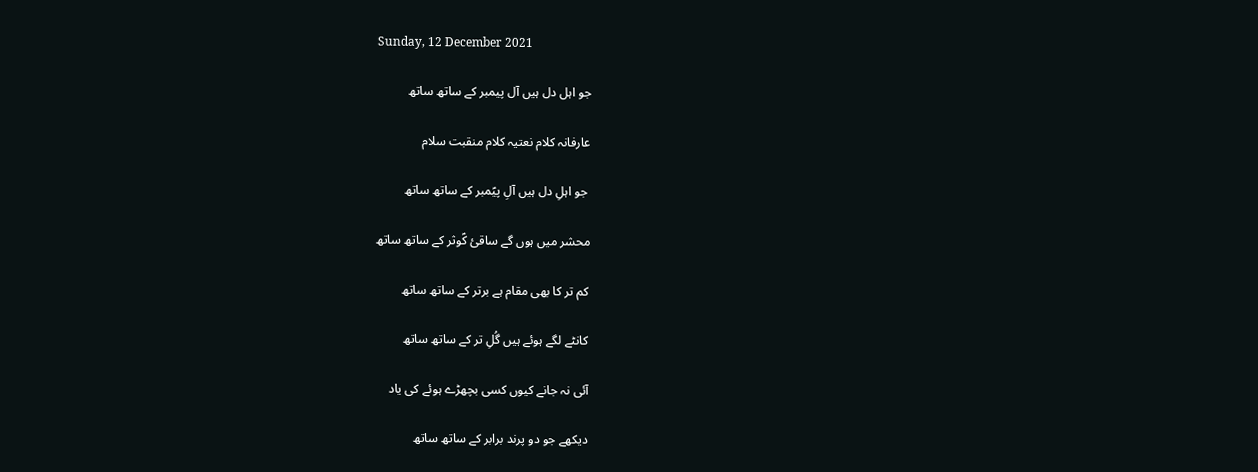Sunday, 12 December 2021

جو اہل دل ہیں آل پیمبر کے ساتھ ساتھ

عارفانہ کلام نعتیہ کلام منقبت سلام

 جو اہلِ دل ہیں آلِ پیؑمبر کے ساتھ ساتھ

محشر میں ہوں گے ساقئ کؑوثر کے ساتھ ساتھ

کم تر کا بھی مقام ہے برتر کے ساتھ ساتھ

کانٹے لگے ہوئے ہیں گُلِ تر کے ساتھ ساتھ

آئی نہ جانے کیوں کسی بچھڑے ہوئے کی یاد

دیکھے جو دو پرند برابر کے ساتھ ساتھ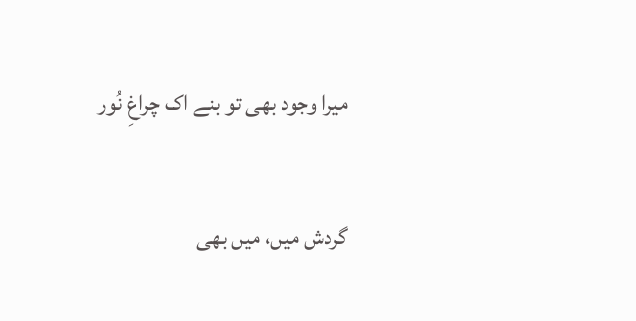میرا وجود بھی تو بنے اک چراغِ نُور

گردش میں، میں بھی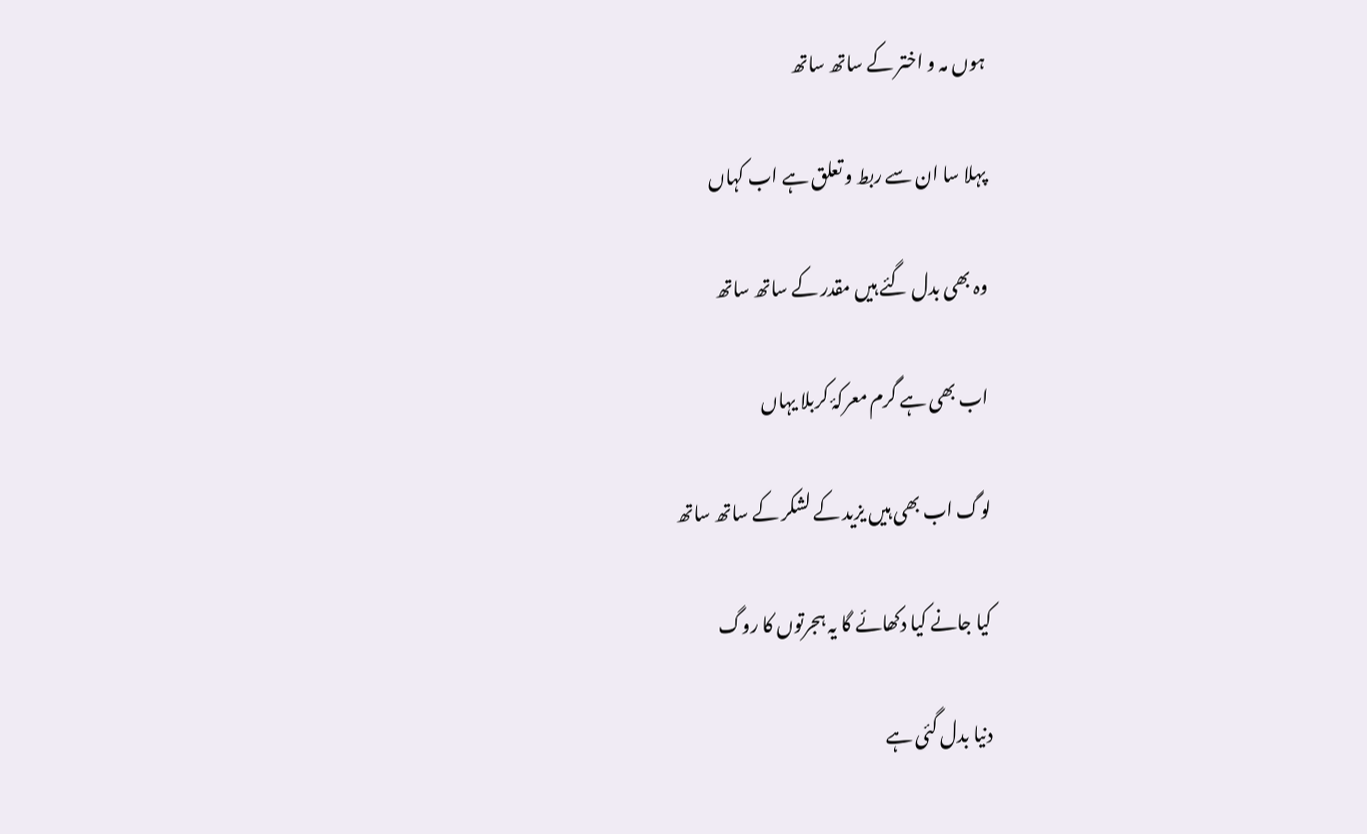ہوں مہ و اختر کے ساتھ ساتھ

پہلا سا ان سے ربط و تعلق ہے اب کہاں

وہ بھی بدل گئے ہیں مقدر کے ساتھ ساتھ

اب بھی ہے گرم معرکۂ کربلا یہاں

لوگ اب بھی ہیں یزید کے لشکر کے ساتھ ساتھ

کیا جانے کیا دکھائے گا یہ ہجرتوں کا روگ

دنیا بدل گئی ہے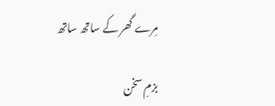مِرے گھر کے ساتھ ساتھ

بزمِ سخن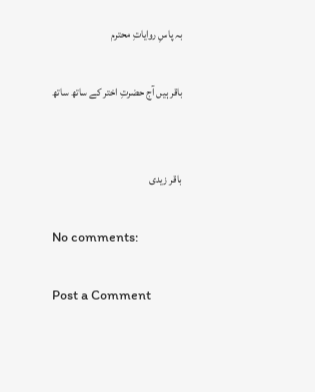بہ پاسِ روایاتِ محترم

باقر ہیں آج حضرتِ اختر کے ساتھ ساتھ


باقر زیدی

No comments:

Post a Comment